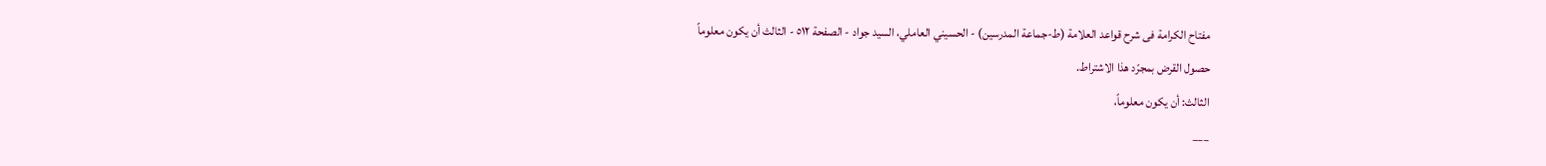مفتاح الکرامة فی شرح قواعد العلامة (ط-جماعة المدرسين) - الحسيني العاملي، السید جواد - الصفحة ٥١٢ - الثالث أن یکون معلوماً
حصول القرض بمجرّد هذا الاشتراط.
الثالث: أن یکون معلوماً،
___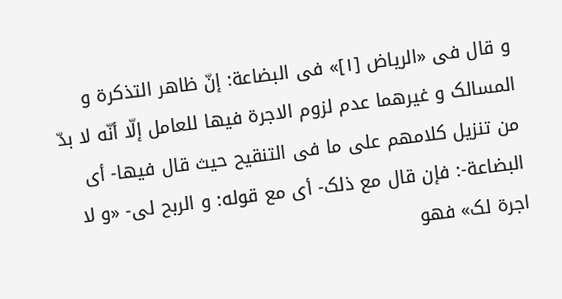و قال فی «الریاض [١]» فی البضاعة: إنّ ظاهر التذکرة و المسالک و غیرهما عدم لزوم الاجرة فیها للعامل إلّا أنّه لا بدّ من تنزیل کلامهم علی ما فی التنقیح حیث قال فیها- أی البضاعة-: فإن قال مع ذلک- أی مع قوله: و الربح لی- «و لا اجرة لک» فهو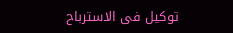توکیل فی الاسترباح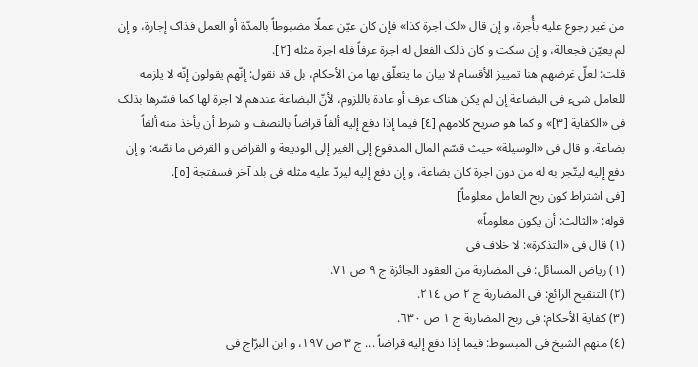من غیر رجوع علیه بأُجرة، و إن قال «لک اجرة کذا» فإن کان عیّن عملًا مضبوطاً بالمدّة أو العمل فذاک إجارة، و إن لم یعیّن فجعالة، و إن سکت و کان ذلک الفعل له اجرة عرفاً فله اجرة مثله [٢].
قلت: لعلّ غرضهم هنا تمییز الأقسام لا بیان ما یتعلّق بها من الأحکام، بل قد نقول: إنّهم یقولون إنّه لا یلزمه للعامل شیء فی البضاعة إن لم یکن هناک عرف أو عادة باللزوم، لأنّ البضاعة عندهم لا اجرة لها کما فسّرها بذلک فی «الکفایة [٣]» و کما هو صریح کلامهم [٤] فیما إذا دفع إلیه ألفاً قراضاً بالنصف و شرط أن یأخذ منه ألفاً بضاعة. و قال فی «الوسیلة» حیث قسّم المال المدفوع إلی الغیر إلی الودیعة و القراض و القرض ما نصّه: و إن دفع إلیه لیتّجر به له من دون اجرة کان بضاعة، و إن دفع إلیه لیردّ علیه مثله فی بلد آخر فسفتجة [٥].
[فی اشتراط کون ربح العامل معلوماً]
قوله: «الثالث: أن یکون معلوماً»
(١) قال فی «التذکرة»: لا خلاف فی
(١) ریاض المسائل: فی المضاربة من العقود الجائزة ج ٩ ص ٧١.
(٢) التنقیح الرائع: فی المضاربة ج ٢ ص ٢١٤.
(٣) کفایة الأحکام: فی ربح المضاربة ج ١ ص ٦٣٠.
(٤) منهم الشیخ فی المبسوط: فیما إذا دفع إلیه قراضاً ... ج ٣ ص ١٩٧، و ابن البرّاج فی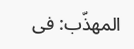المهذّب: فی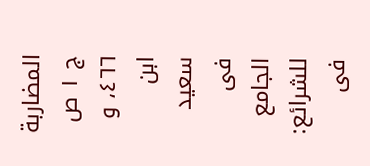المضاربة ج ١ ص ٤٦٦، و ابن سعید فی الجامع للشرائع: فی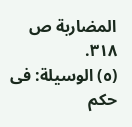المضاربة ص ٣١٨.
(٥) الوسیلة: فی حکم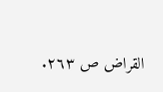القراض ص ٢٦٣.